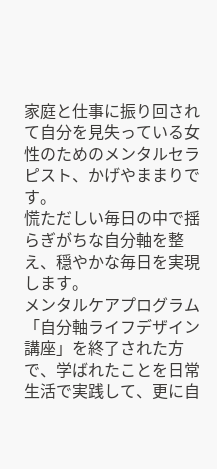家庭と仕事に振り回されて自分を見失っている女性のためのメンタルセラピスト、かげやままりです。
慌ただしい毎日の中で揺らぎがちな自分軸を整え、穏やかな毎日を実現します。
メンタルケアプログラム「自分軸ライフデザイン講座」を終了された方で、学ばれたことを日常生活で実践して、更に自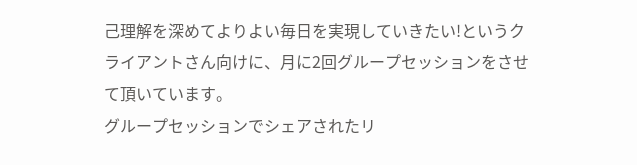己理解を深めてよりよい毎日を実現していきたい!というクライアントさん向けに、月に2回グループセッションをさせて頂いています。
グループセッションでシェアされたリ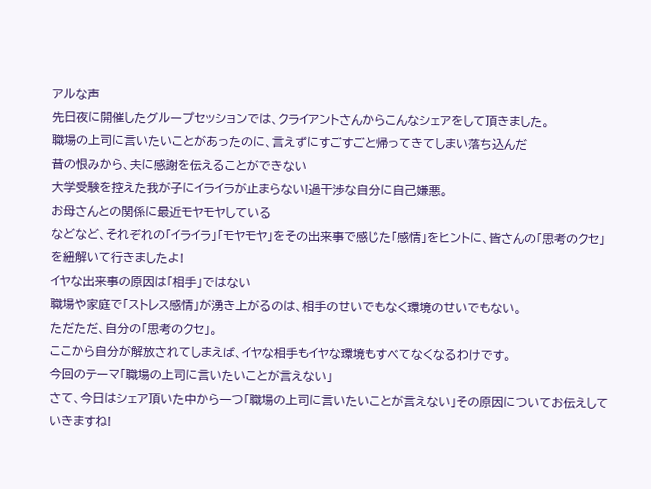アルな声
先日夜に開催したグループセッションでは、クライアントさんからこんなシェアをして頂きました。
職場の上司に言いたいことがあったのに、言えずにすごすごと帰ってきてしまい落ち込んだ
昔の恨みから、夫に感謝を伝えることができない
大学受験を控えた我が子にイライラが止まらない!過干渉な自分に自己嫌悪。
お母さんとの関係に最近モヤモヤしている
などなど、それぞれの「イライラ」「モヤモヤ」をその出来事で感じた「感情」をヒントに、皆さんの「思考のクセ」を紐解いて行きましたよ!
イヤな出来事の原因は「相手」ではない
職場や家庭で「ストレス感情」が湧き上がるのは、相手のせいでもなく環境のせいでもない。
ただただ、自分の「思考のクセ」。
ここから自分が解放されてしまえば、イヤな相手もイヤな環境もすべてなくなるわけです。
今回のテーマ「職場の上司に言いたいことが言えない」
さて、今日はシェア頂いた中から一つ「職場の上司に言いたいことが言えない」その原因についてお伝えしていきますね!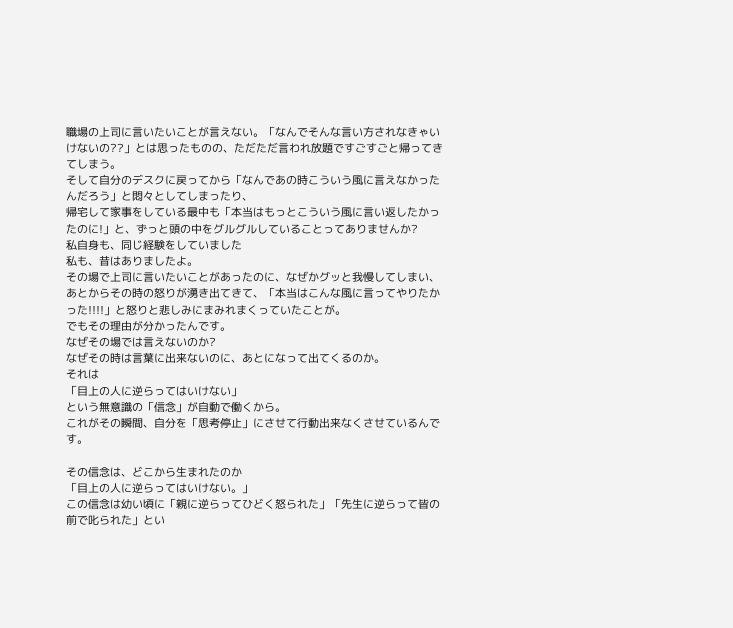職場の上司に言いたいことが言えない。「なんでそんな言い方されなきゃいけないの??」とは思ったものの、ただただ言われ放題ですごすごと帰ってきてしまう。
そして自分のデスクに戻ってから「なんであの時こういう風に言えなかったんだろう」と悶々としてしまったり、
帰宅して家事をしている最中も「本当はもっとこういう風に言い返したかったのに!」と、ずっと頭の中をグルグルしていることってありませんか?
私自身も、同じ経験をしていました
私も、昔はありましたよ。
その場で上司に言いたいことがあったのに、なぜかグッと我慢してしまい、あとからその時の怒りが湧き出てきて、「本当はこんな風に言ってやりたかった!!!!」と怒りと悲しみにまみれまくっていたことが。
でもその理由が分かったんです。
なぜその場では言えないのか?
なぜその時は言葉に出来ないのに、あとになって出てくるのか。
それは
「目上の人に逆らってはいけない」
という無意識の「信念」が自動で働くから。
これがその瞬間、自分を「思考停止」にさせて行動出来なくさせているんです。

その信念は、どこから生まれたのか
「目上の人に逆らってはいけない。」
この信念は幼い頃に「親に逆らってひどく怒られた」「先生に逆らって皆の前で叱られた」とい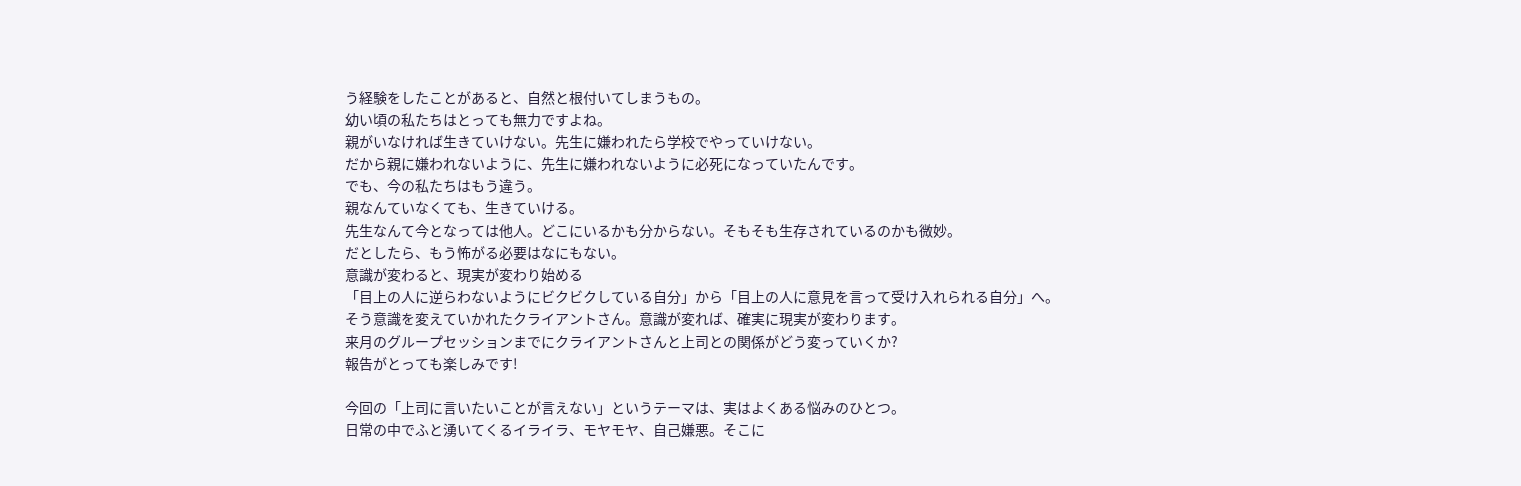う経験をしたことがあると、自然と根付いてしまうもの。
幼い頃の私たちはとっても無力ですよね。
親がいなければ生きていけない。先生に嫌われたら学校でやっていけない。
だから親に嫌われないように、先生に嫌われないように必死になっていたんです。
でも、今の私たちはもう違う。
親なんていなくても、生きていける。
先生なんて今となっては他人。どこにいるかも分からない。そもそも生存されているのかも微妙。
だとしたら、もう怖がる必要はなにもない。
意識が変わると、現実が変わり始める
「目上の人に逆らわないようにビクビクしている自分」から「目上の人に意見を言って受け入れられる自分」へ。
そう意識を変えていかれたクライアントさん。意識が変れば、確実に現実が変わります。
来月のグループセッションまでにクライアントさんと上司との関係がどう変っていくか?
報告がとっても楽しみです!

今回の「上司に言いたいことが言えない」というテーマは、実はよくある悩みのひとつ。
日常の中でふと湧いてくるイライラ、モヤモヤ、自己嫌悪。そこに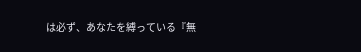は必ず、あなたを縛っている『無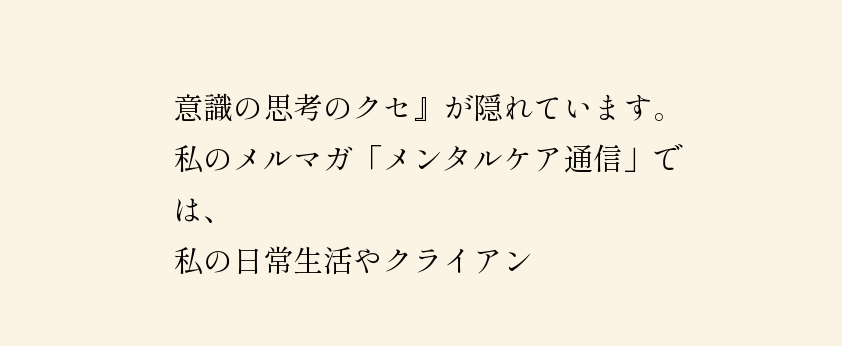意識の思考のクセ』が隠れています。
私のメルマガ「メンタルケア通信」では、
私の日常生活やクライアン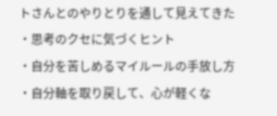トさんとのやりとりを通して見えてきた
・思考のクセに気づくヒント
・自分を苦しめるマイルールの手放し方
・自分軸を取り戻して、心が軽くな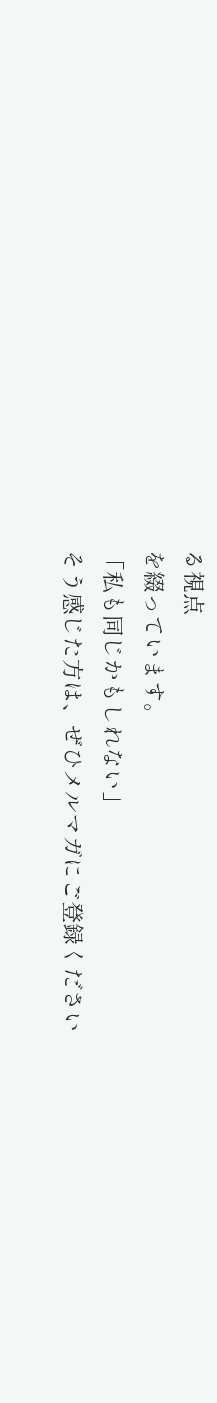る視点
を綴っています。
「私も同じかもしれない」
そう感じた方は、ぜひメルマガにご登録ください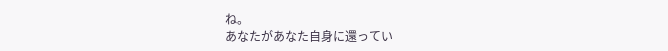ね。
あなたがあなた自身に還ってい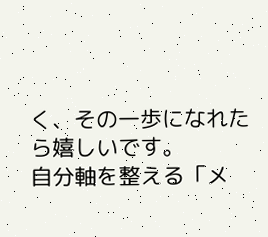く、その一歩になれたら嬉しいです。
自分軸を整える「メ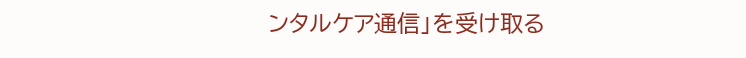ンタルケア通信」を受け取る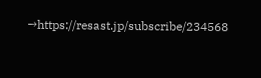→https://resast.jp/subscribe/234568